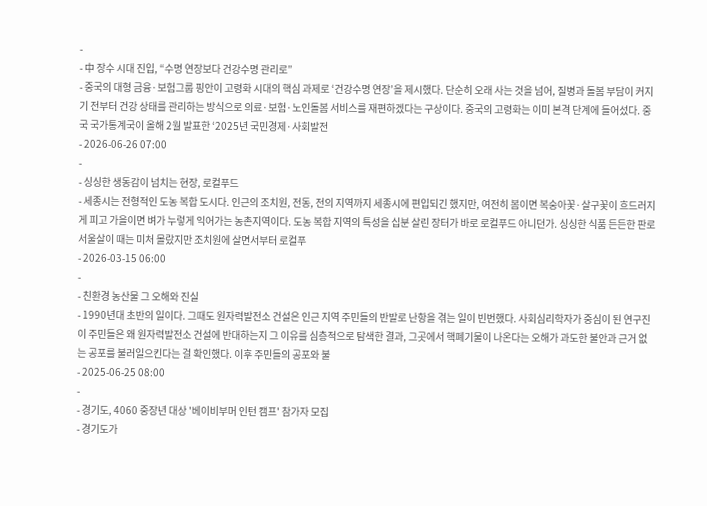-
- 中 장수 시대 진입, “수명 연장보다 건강수명 관리로”
- 중국의 대형 금융·보험그룹 핑안이 고령화 시대의 핵심 과제로 ‘건강수명 연장’을 제시했다. 단순히 오래 사는 것을 넘어, 질병과 돌봄 부담이 커지기 전부터 건강 상태를 관리하는 방식으로 의료·보험·노인돌봄 서비스를 재편하겠다는 구상이다. 중국의 고령화는 이미 본격 단계에 들어섰다. 중국 국가통계국이 올해 2월 발표한 ‘2025년 국민경제·사회발전
- 2026-06-26 07:00
-
- 싱싱한 생동감이 넘치는 현장, 로컬푸드
- 세종시는 전형적인 도농 복합 도시다. 인근의 조치원, 전동, 전의 지역까지 세종시에 편입되긴 했지만, 여전히 봄이면 복숭아꽃·살구꽃이 흐드러지게 피고 가을이면 벼가 누렇게 익어가는 농촌지역이다. 도농 복합 지역의 특성을 십분 살린 장터가 바로 로컬푸드 아니던가. 싱싱한 식품 든든한 판로 서울살이 때는 미처 몰랐지만 조치원에 살면서부터 로컬푸
- 2026-03-15 06:00
-
- 친환경 농산물 그 오해와 진실
- 1990년대 초반의 일이다. 그때도 원자력발전소 건설은 인근 지역 주민들의 반발로 난항을 겪는 일이 빈번했다. 사회심리학자가 중심이 된 연구진이 주민들은 왜 원자력발전소 건설에 반대하는지 그 이유를 심층적으로 탐색한 결과, 그곳에서 핵폐기물이 나온다는 오해가 과도한 불안과 근거 없는 공포를 불러일으킨다는 걸 확인했다. 이후 주민들의 공포와 불
- 2025-06-25 08:00
-
- 경기도, 4060 중장년 대상 '베이비부머 인턴 캠프' 참가자 모집
- 경기도가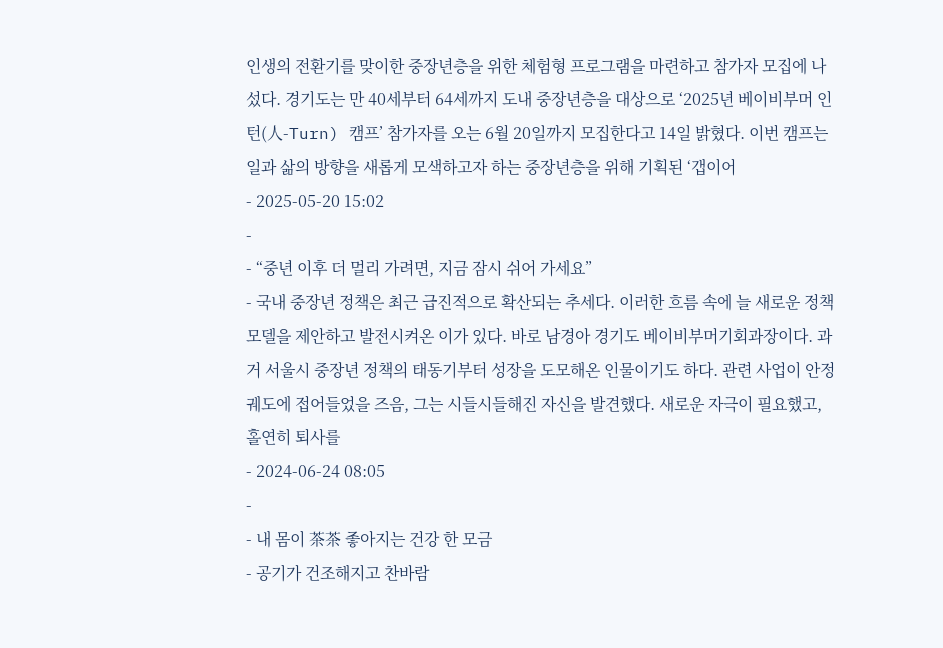인생의 전환기를 맞이한 중장년층을 위한 체험형 프로그램을 마련하고 참가자 모집에 나섰다. 경기도는 만 40세부터 64세까지 도내 중장년층을 대상으로 ‘2025년 베이비부머 인턴(人-Turn) 캠프’ 참가자를 오는 6월 20일까지 모집한다고 14일 밝혔다. 이번 캠프는 일과 삶의 방향을 새롭게 모색하고자 하는 중장년층을 위해 기획된 ‘갭이어
- 2025-05-20 15:02
-
- “중년 이후 더 멀리 가려면, 지금 잠시 쉬어 가세요”
- 국내 중장년 정책은 최근 급진적으로 확산되는 추세다. 이러한 흐름 속에 늘 새로운 정책 모델을 제안하고 발전시켜온 이가 있다. 바로 남경아 경기도 베이비부머기회과장이다. 과거 서울시 중장년 정책의 태동기부터 성장을 도모해온 인물이기도 하다. 관련 사업이 안정궤도에 접어들었을 즈음, 그는 시들시들해진 자신을 발견했다. 새로운 자극이 필요했고, 홀연히 퇴사를
- 2024-06-24 08:05
-
- 내 몸이 茶茶 좋아지는 건강 한 모금
- 공기가 건조해지고 찬바람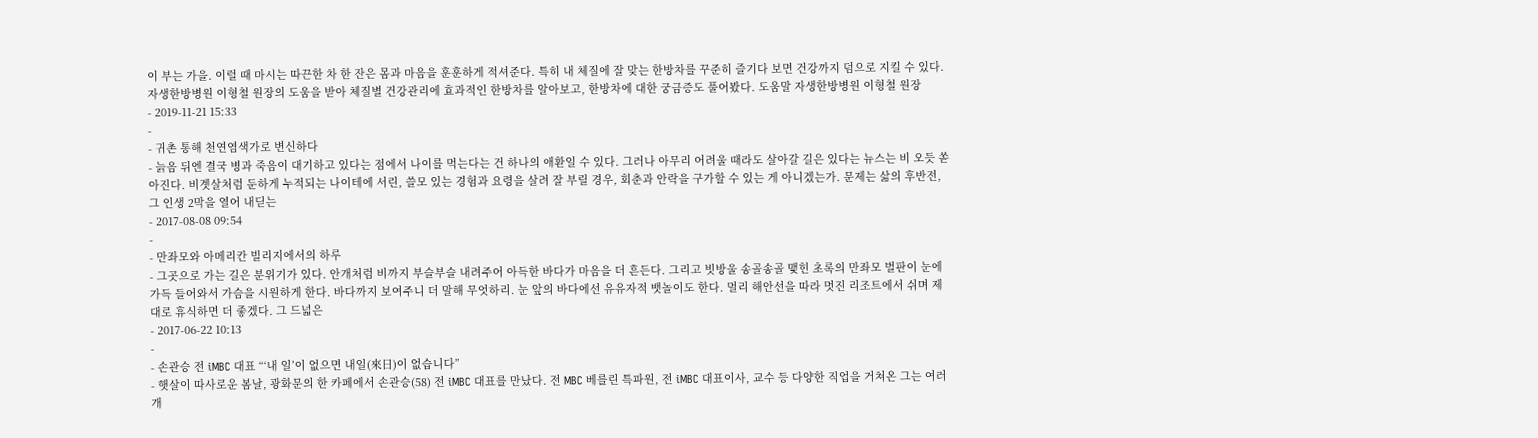이 부는 가을. 이럴 때 마시는 따끈한 차 한 잔은 몸과 마음을 훈훈하게 적셔준다. 특히 내 체질에 잘 맞는 한방차를 꾸준히 즐기다 보면 건강까지 덤으로 지킬 수 있다. 자생한방병원 이형철 원장의 도움을 받아 체질별 건강관리에 효과적인 한방차를 알아보고, 한방차에 대한 궁금증도 풀어봤다. 도움말 자생한방병원 이형철 원장
- 2019-11-21 15:33
-
- 귀촌 통해 천연염색가로 변신하다
- 늙음 뒤엔 결국 병과 죽음이 대기하고 있다는 점에서 나이를 먹는다는 건 하나의 애환일 수 있다. 그러나 아무리 어려울 때라도 살아갈 길은 있다는 뉴스는 비 오듯 쏟아진다. 비곗살처럼 둔하게 누적되는 나이테에 서린, 쓸모 있는 경험과 요령을 살려 잘 부릴 경우, 회춘과 안락을 구가할 수 있는 게 아니겠는가. 문제는 삶의 후반전, 그 인생 2막을 열어 내딛는
- 2017-08-08 09:54
-
- 만좌모와 아메리칸 빌리지에서의 하루
- 그곳으로 가는 길은 분위기가 있다. 안개처럼 비까지 부슬부슬 내려주어 아득한 바다가 마음을 더 흔든다. 그리고 빗방울 송골송골 맺힌 초록의 만좌모 벌판이 눈에 가득 들어와서 가슴을 시원하게 한다. 바다까지 보여주니 더 말해 무엇하리. 눈 앞의 바다에선 유유자적 뱃놀이도 한다. 멀리 해안선을 따라 멋진 리조트에서 쉬며 제대로 휴식하면 더 좋겠다. 그 드넓은
- 2017-06-22 10:13
-
- 손관승 전 iMBC 대표 “‘내 일’이 없으면 내일(來日)이 없습니다”
- 햇살이 따사로운 봄날, 광화문의 한 카페에서 손관승(58) 전 iMBC 대표를 만났다. 전 MBC 베를린 특파원, 전 iMBC 대표이사, 교수 등 다양한 직업을 거쳐온 그는 여러 개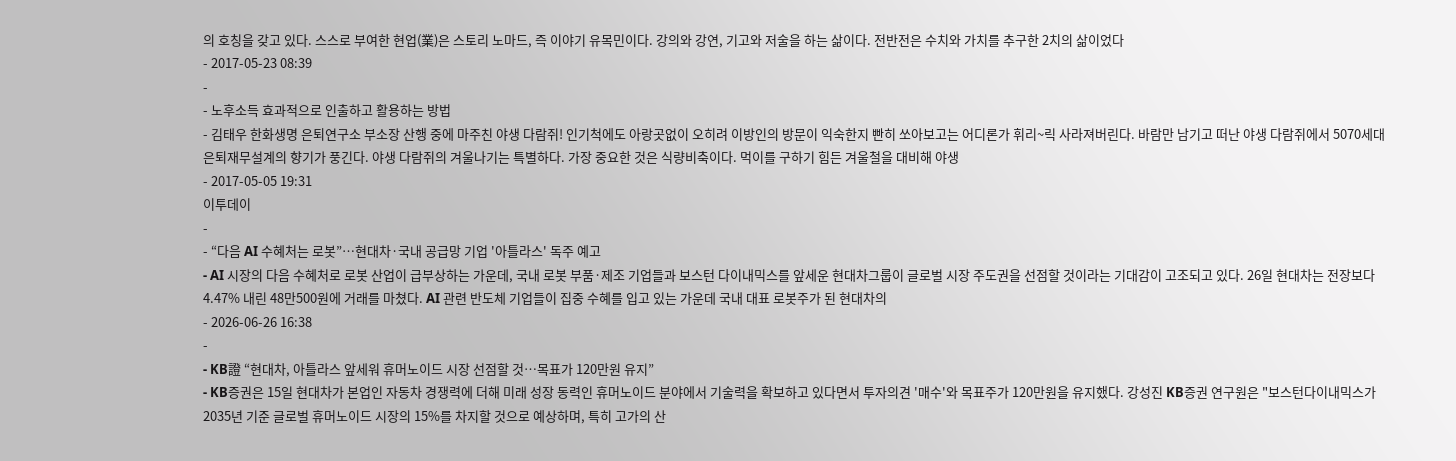의 호칭을 갖고 있다. 스스로 부여한 현업(業)은 스토리 노마드, 즉 이야기 유목민이다. 강의와 강연, 기고와 저술을 하는 삶이다. 전반전은 수치와 가치를 추구한 2치의 삶이었다
- 2017-05-23 08:39
-
- 노후소득 효과적으로 인출하고 활용하는 방법
- 김태우 한화생명 은퇴연구소 부소장 산행 중에 마주친 야생 다람쥐! 인기척에도 아랑곳없이 오히려 이방인의 방문이 익숙한지 빤히 쏘아보고는 어디론가 휘리~릭 사라져버린다. 바람만 남기고 떠난 야생 다람쥐에서 5070세대 은퇴재무설계의 향기가 풍긴다. 야생 다람쥐의 겨울나기는 특별하다. 가장 중요한 것은 식량비축이다. 먹이를 구하기 힘든 겨울철을 대비해 야생
- 2017-05-05 19:31
이투데이
-
- “다음 AI 수혜처는 로봇”…현대차·국내 공급망 기업 '아틀라스' 독주 예고
- AI 시장의 다음 수혜처로 로봇 산업이 급부상하는 가운데, 국내 로봇 부품·제조 기업들과 보스턴 다이내믹스를 앞세운 현대차그룹이 글로벌 시장 주도권을 선점할 것이라는 기대감이 고조되고 있다. 26일 현대차는 전장보다 4.47% 내린 48만500원에 거래를 마쳤다. AI 관련 반도체 기업들이 집중 수혜를 입고 있는 가운데 국내 대표 로봇주가 된 현대차의
- 2026-06-26 16:38
-
- KB證 “현대차, 아틀라스 앞세워 휴머노이드 시장 선점할 것⋯목표가 120만원 유지”
- KB증권은 15일 현대차가 본업인 자동차 경쟁력에 더해 미래 성장 동력인 휴머노이드 분야에서 기술력을 확보하고 있다면서 투자의견 '매수'와 목표주가 120만원을 유지했다. 강성진 KB증권 연구원은 "보스턴다이내믹스가 2035년 기준 글로벌 휴머노이드 시장의 15%를 차지할 것으로 예상하며, 특히 고가의 산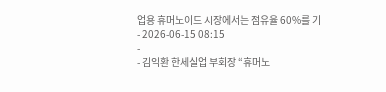업용 휴머노이드 시장에서는 점유율 60%를 기
- 2026-06-15 08:15
-
- 김익환 한세실업 부회장 “휴머노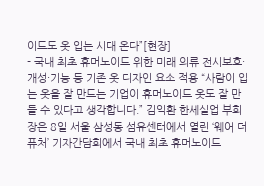이드도 옷 입는 시대 온다”[현장]
- 국내 최초 휴머노이드 위한 미래 의류 전시보호·개성·기능 등 기존 옷 디자인 요소 적용 “사람이 입는 옷을 잘 만드는 기업이 휴머노이드 옷도 잘 만들 수 있다고 생각합니다.” 김익환 한세실업 부회장은 8일 서울 삼성동 섬유센터에서 열린 ‘웨어 더 퓨처’ 기자간담회에서 국내 최초 휴머노이드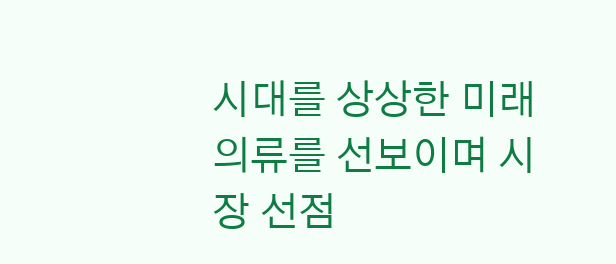시대를 상상한 미래 의류를 선보이며 시장 선점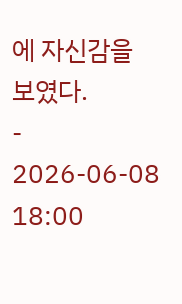에 자신감을 보였다.
- 2026-06-08 18:00